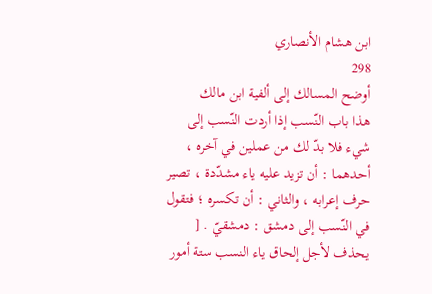ابن هشام الأنصاري
298
أوضح المسالك إلى ألفية ابن مالك
هذا باب النّسب إذا أردت النّسب إلى شيء فلا بدّ لك من عملين في آخره ، أحدهما : أن تزيد عليه ياء مشدّدة ، تصير حرف إعرابه ، والثاني : أن تكسره ؛ فتقول في النّسب إلى دمشق : دمشقيّ . [ يحذف لأجل إلحاق ياء النسب ستة أمور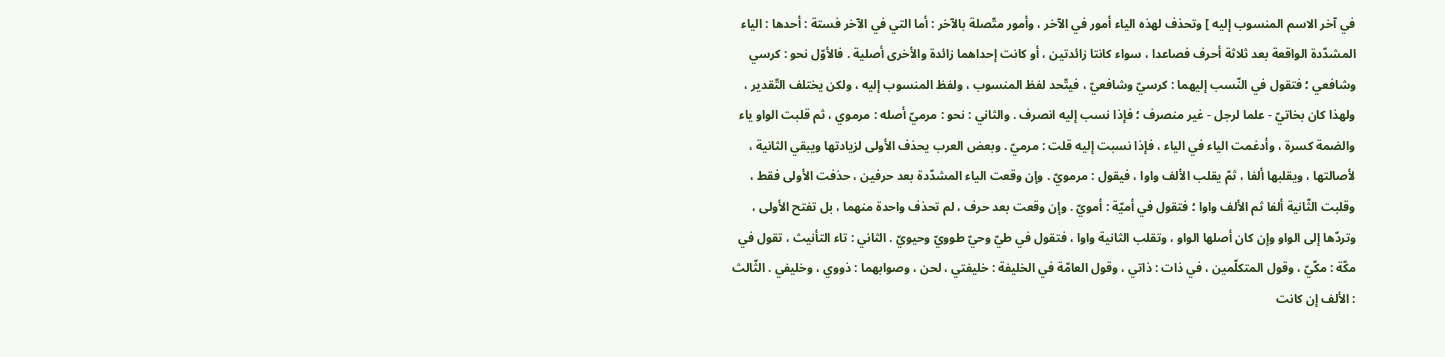في آخر الاسم المنسوب إليه ] وتحذف لهذه الياء أمور في الآخر ، وأمور متّصلة بالآخر : أما التي في الآخر فستة : أحدها : الياء المشدّدة الواقعة بعد ثلاثة أحرف فصاعدا ، سواء كانتا زائدتين ، أو كانت إحداهما زائدة والأخرى أصلية . فالأوّل نحو : كرسي وشافعي ؛ فتقول في النّسب إليهما : كرسيّ وشافعيّ ، فيتّحد لفظ المنسوب ، ولفظ المنسوب إليه ، ولكن يختلف التّقدير ، ولهذا كان بخاتيّ - علما لرجل - غير منصرف ؛ فإذا نسب إليه انصرف . والثاني : نحو : مرميّ أصله : مرموي ، ثم قلبت الواو ياء والضمة كسرة ، وأدغمت الياء في الياء ، فإذا نسبت إليه قلت : مرميّ . وبعض العرب يحذف الأولى لزيادتها ويبقي الثانية ، لأصالتها ، ويقلبها ألفا ، ثمّ يقلب الألف واوا ، فيقول : مرمويّ . وإن وقعت الياء المشدّدة بعد حرفين ، حذفت الأولى فقط ، وقلبت الثّانية ألفا ثم الألف واوا ؛ فتقول في أميّة : أمويّ . وإن وقعت بعد حرف ، لم تحذف واحدة منهما ، بل تفتح الأولى ، وتردّها إلى الواو وإن كان أصلها الواو ، وتقلب الثانية واوا ، فتقول في طيّ وحيّ طوويّ وحيويّ . الثاني : تاء التأنيث ، تقول في مكّة : مكّيّ ، وقول المتكلّمين ، في ذات : ذاتي ، وقول العامّة في الخليفة : خليفتي ، لحن ، وصوابهما : ذووي ، وخليفي . الثّالث : الألف إن كانت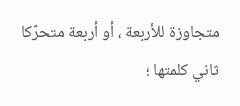متجاوزة للأربعة ، أو أربعة متحرّكا ثاني كلمتها ؛